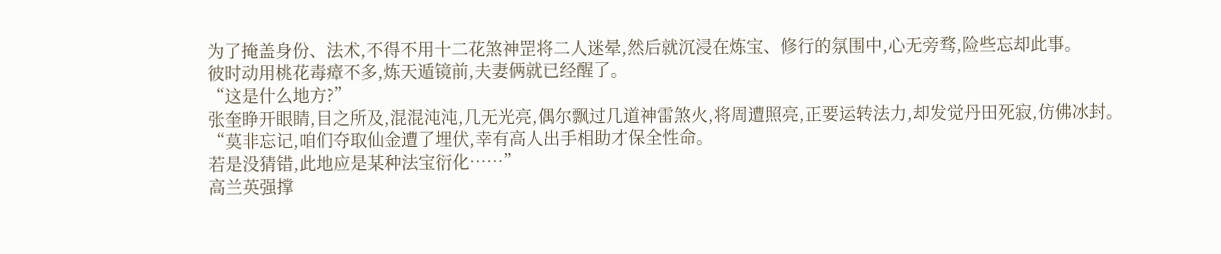为了掩盖身份、法术,不得不用十二花煞神罡将二人迷晕,然后就沉浸在炼宝、修行的氛围中,心无旁骛,险些忘却此事。
彼时动用桃花毒瘴不多,炼天遁镜前,夫妻俩就已经醒了。
“这是什么地方?”
张奎睁开眼睛,目之所及,混混沌沌,几无光亮,偶尔飘过几道神雷煞火,将周遭照亮,正要运转法力,却发觉丹田死寂,仿佛冰封。
“莫非忘记,咱们夺取仙金遭了埋伏,幸有高人出手相助才保全性命。
若是没猜错,此地应是某种法宝衍化……”
高兰英强撑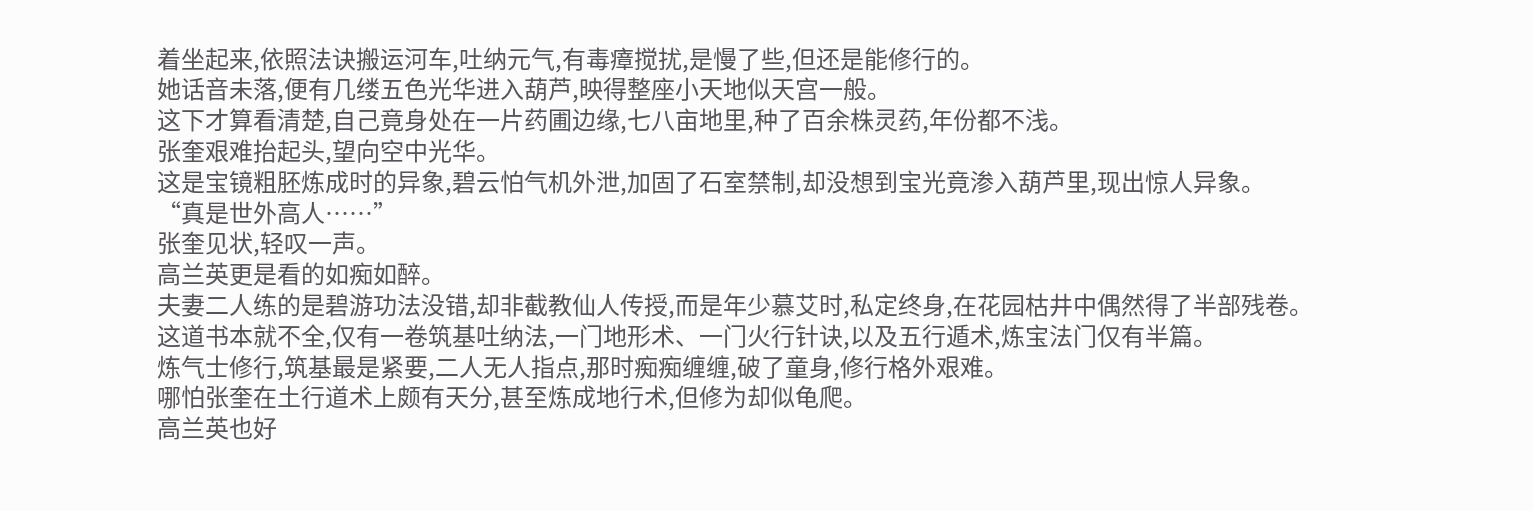着坐起来,依照法诀搬运河车,吐纳元气,有毒瘴搅扰,是慢了些,但还是能修行的。
她话音未落,便有几缕五色光华进入葫芦,映得整座小天地似天宫一般。
这下才算看清楚,自己竟身处在一片药圃边缘,七八亩地里,种了百余株灵药,年份都不浅。
张奎艰难抬起头,望向空中光华。
这是宝镜粗胚炼成时的异象,碧云怕气机外泄,加固了石室禁制,却没想到宝光竟渗入葫芦里,现出惊人异象。
“真是世外高人……”
张奎见状,轻叹一声。
高兰英更是看的如痴如醉。
夫妻二人练的是碧游功法没错,却非截教仙人传授,而是年少慕艾时,私定终身,在花园枯井中偶然得了半部残卷。
这道书本就不全,仅有一卷筑基吐纳法,一门地形术、一门火行针诀,以及五行遁术,炼宝法门仅有半篇。
炼气士修行,筑基最是紧要,二人无人指点,那时痴痴缠缠,破了童身,修行格外艰难。
哪怕张奎在土行道术上颇有天分,甚至炼成地行术,但修为却似龟爬。
高兰英也好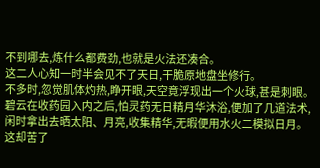不到哪去,炼什么都费劲,也就是火法还凑合。
这二人心知一时半会见不了天日,干脆原地盘坐修行。
不多时,忽觉肌体灼热,睁开眼,天空竟浮现出一个火球,甚是刺眼。
碧云在收药园入内之后,怕灵药无日精月华沐浴,便加了几道法术,闲时拿出去晒太阳、月亮,收集精华,无暇便用水火二模拟日月。
这却苦了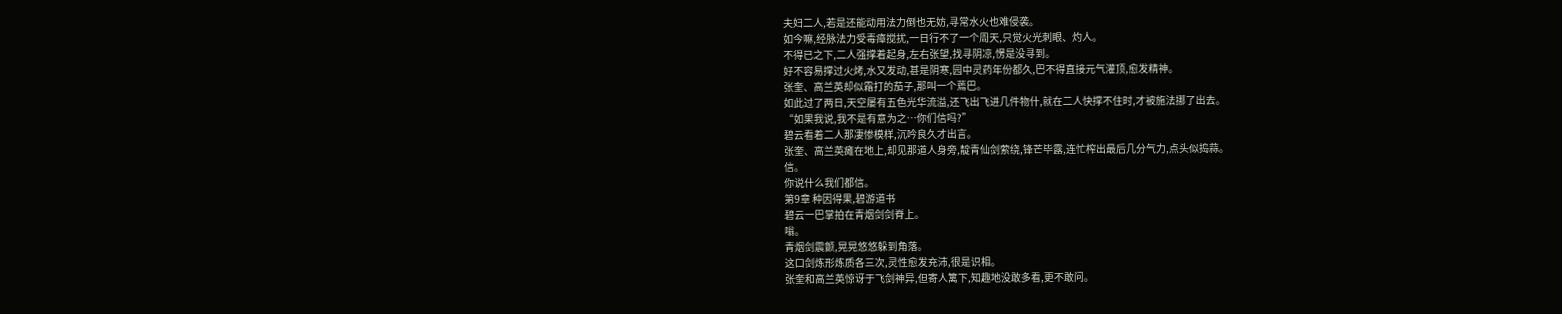夫妇二人,若是还能动用法力倒也无妨,寻常水火也难侵袭。
如今嘛,经脉法力受毒瘴搅扰,一日行不了一个周天,只觉火光刺眼、灼人。
不得已之下,二人强撑着起身,左右张望,找寻阴凉,愣是没寻到。
好不容易撑过火烤,水又发动,甚是阴寒,园中灵药年份都久,巴不得直接元气灌顶,愈发精神。
张奎、高兰英却似霜打的茄子,那叫一个蔫巴。
如此过了两日,天空屡有五色光华流溢,还飞出飞进几件物什,就在二人快撑不住时,才被施法挪了出去。
“如果我说,我不是有意为之…你们信吗?”
碧云看着二人那凄惨模样,沉吟良久才出言。
张奎、高兰英瘫在地上,却见那道人身旁,靛青仙剑萦绕,锋芒毕露,连忙榨出最后几分气力,点头似捣蒜。
信。
你说什么我们都信。
第9章 种因得果,碧游道书
碧云一巴掌拍在青烟剑剑脊上。
嗡。
青烟剑震颤,晃晃悠悠躲到角落。
这口剑炼形炼质各三次,灵性愈发充沛,很是识相。
张奎和高兰英惊讶于飞剑神异,但寄人篱下,知趣地没敢多看,更不敢问。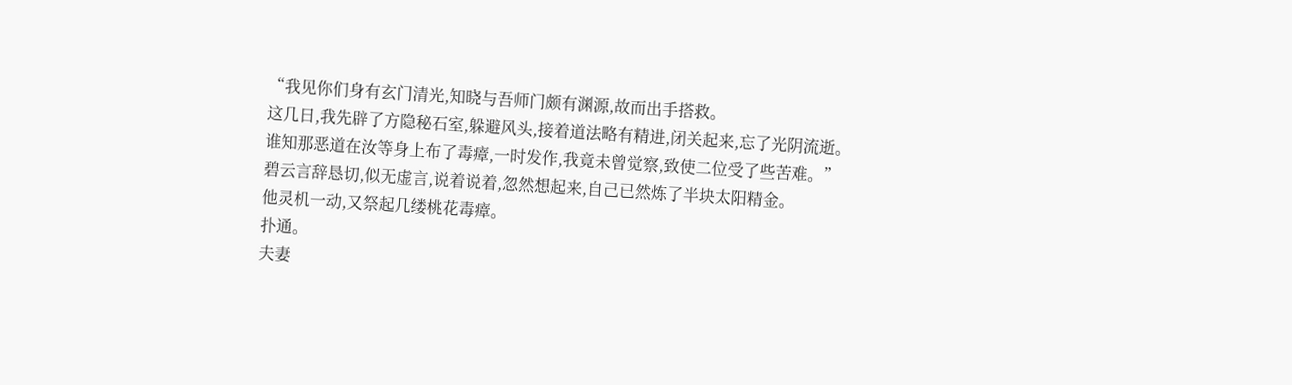“我见你们身有玄门清光,知晓与吾师门颇有渊源,故而出手搭救。
这几日,我先辟了方隐秘石室,躲避风头,接着道法略有精进,闭关起来,忘了光阴流逝。
谁知那恶道在汝等身上布了毒瘴,一时发作,我竟未曾觉察,致使二位受了些苦难。”
碧云言辞恳切,似无虚言,说着说着,忽然想起来,自己已然炼了半块太阳精金。
他灵机一动,又祭起几缕桃花毒瘴。
扑通。
夫妻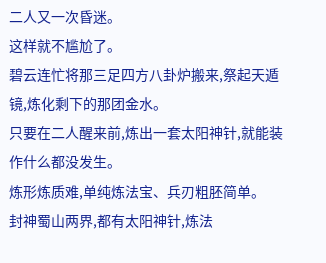二人又一次昏迷。
这样就不尴尬了。
碧云连忙将那三足四方八卦炉搬来,祭起天遁镜,炼化剩下的那团金水。
只要在二人醒来前,炼出一套太阳神针,就能装作什么都没发生。
炼形炼质难,单纯炼法宝、兵刃粗胚简单。
封神蜀山两界,都有太阳神针,炼法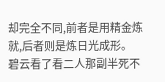却完全不同,前者是用精金炼就,后者则是炼日光成形。
碧云看了看二人那副半死不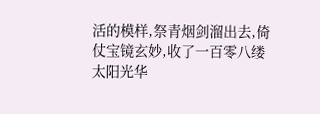活的模样,祭青烟剑溜出去,倚仗宝镜玄妙,收了一百零八缕太阳光华